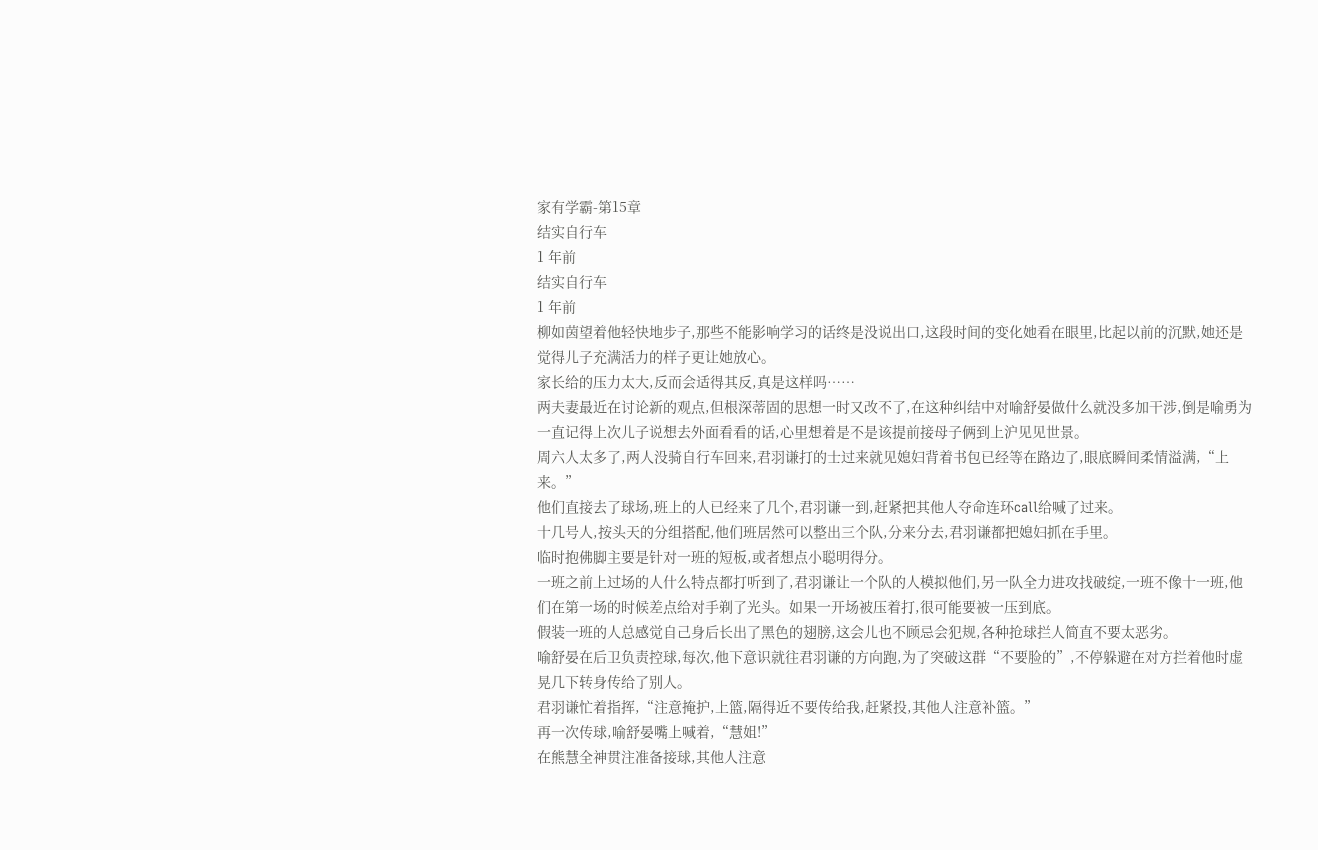家有学霸-第15章
结实自行车
1 年前
结实自行车
1 年前
柳如茵望着他轻快地步子,那些不能影响学习的话终是没说出口,这段时间的变化她看在眼里,比起以前的沉默,她还是觉得儿子充满活力的样子更让她放心。
家长给的压力太大,反而会适得其反,真是这样吗……
两夫妻最近在讨论新的观点,但根深蒂固的思想一时又改不了,在这种纠结中对喻舒晏做什么就没多加干涉,倒是喻勇为一直记得上次儿子说想去外面看看的话,心里想着是不是该提前接母子俩到上沪见见世景。
周六人太多了,两人没骑自行车回来,君羽谦打的士过来就见媳妇背着书包已经等在路边了,眼底瞬间柔情溢满,“上来。”
他们直接去了球场,班上的人已经来了几个,君羽谦一到,赶紧把其他人夺命连环call给喊了过来。
十几号人,按头天的分组搭配,他们班居然可以整出三个队,分来分去,君羽谦都把媳妇抓在手里。
临时抱佛脚主要是针对一班的短板,或者想点小聪明得分。
一班之前上过场的人什么特点都打听到了,君羽谦让一个队的人模拟他们,另一队全力进攻找破绽,一班不像十一班,他们在第一场的时候差点给对手剃了光头。如果一开场被压着打,很可能要被一压到底。
假装一班的人总感觉自己身后长出了黑色的翅膀,这会儿也不顾忌会犯规,各种抢球拦人简直不要太恶劣。
喻舒晏在后卫负责控球,每次,他下意识就往君羽谦的方向跑,为了突破这群“不要脸的”,不停躲避在对方拦着他时虚晃几下转身传给了别人。
君羽谦忙着指挥,“注意掩护,上篮,隔得近不要传给我,赶紧投,其他人注意补篮。”
再一次传球,喻舒晏嘴上喊着,“慧姐!”
在熊慧全神贯注准备接球,其他人注意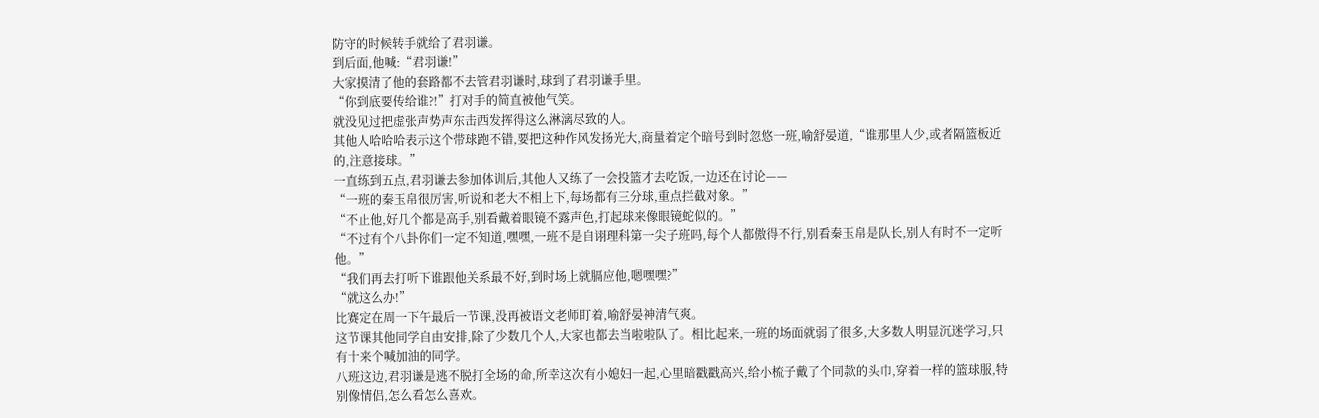防守的时候转手就给了君羽谦。
到后面,他喊:“君羽谦!”
大家摸清了他的套路都不去管君羽谦时,球到了君羽谦手里。
“你到底要传给谁?!”打对手的简直被他气笑。
就没见过把虚张声势声东击西发挥得这么淋漓尽致的人。
其他人哈哈哈表示这个带球跑不错,要把这种作风发扬光大,商量着定个暗号到时忽悠一班,喻舒晏道,“谁那里人少,或者隔篮板近的,注意接球。”
一直练到五点,君羽谦去参加体训后,其他人又练了一会投篮才去吃饭,一边还在讨论——
“一班的秦玉帛很厉害,听说和老大不相上下,每场都有三分球,重点拦截对象。”
“不止他,好几个都是高手,别看戴着眼镜不露声色,打起球来像眼镜蛇似的。”
“不过有个八卦你们一定不知道,嘿嘿,一班不是自诩理科第一尖子班吗,每个人都傲得不行,别看秦玉帛是队长,别人有时不一定听他。”
“我们再去打听下谁跟他关系最不好,到时场上就膈应他,嗯嘿嘿?”
“就这么办!”
比赛定在周一下午最后一节课,没再被语文老师盯着,喻舒晏神清气爽。
这节课其他同学自由安排,除了少数几个人,大家也都去当啦啦队了。相比起来,一班的场面就弱了很多,大多数人明显沉迷学习,只有十来个喊加油的同学。
八班这边,君羽谦是逃不脱打全场的命,所幸这次有小媳妇一起,心里暗戳戳高兴,给小梳子戴了个同款的头巾,穿着一样的篮球服,特别像情侣,怎么看怎么喜欢。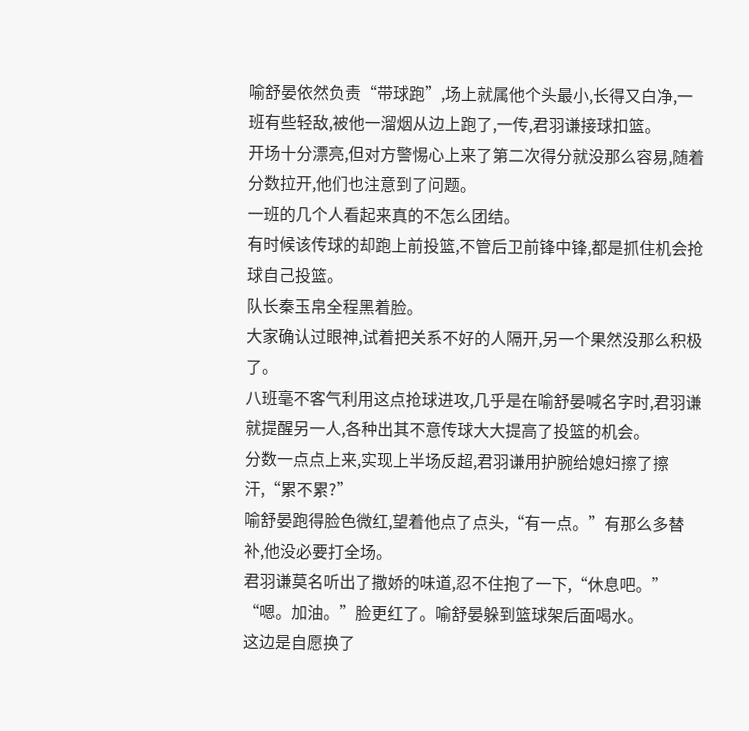喻舒晏依然负责“带球跑”,场上就属他个头最小,长得又白净,一班有些轻敌,被他一溜烟从边上跑了,一传,君羽谦接球扣篮。
开场十分漂亮,但对方警惕心上来了第二次得分就没那么容易,随着分数拉开,他们也注意到了问题。
一班的几个人看起来真的不怎么团结。
有时候该传球的却跑上前投篮,不管后卫前锋中锋,都是抓住机会抢球自己投篮。
队长秦玉帛全程黑着脸。
大家确认过眼神,试着把关系不好的人隔开,另一个果然没那么积极了。
八班毫不客气利用这点抢球进攻,几乎是在喻舒晏喊名字时,君羽谦就提醒另一人,各种出其不意传球大大提高了投篮的机会。
分数一点点上来,实现上半场反超,君羽谦用护腕给媳妇擦了擦汗,“累不累?”
喻舒晏跑得脸色微红,望着他点了点头,“有一点。”有那么多替补,他没必要打全场。
君羽谦莫名听出了撒娇的味道,忍不住抱了一下,“休息吧。”
“嗯。加油。”脸更红了。喻舒晏躲到篮球架后面喝水。
这边是自愿换了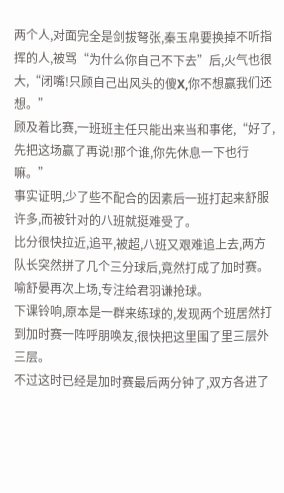两个人,对面完全是剑拔弩张,秦玉帛要换掉不听指挥的人,被骂“为什么你自己不下去”后,火气也很大,“闭嘴!只顾自己出风头的傻X,你不想赢我们还想。”
顾及着比赛,一班班主任只能出来当和事佬,“好了,先把这场赢了再说!那个谁,你先休息一下也行嘛。”
事实证明,少了些不配合的因素后一班打起来舒服许多,而被针对的八班就挺难受了。
比分很快拉近,追平,被超,八班又艰难追上去,两方队长突然拼了几个三分球后,竟然打成了加时赛。
喻舒晏再次上场,专注给君羽谦抢球。
下课铃响,原本是一群来练球的,发现两个班居然打到加时赛一阵呼朋唤友,很快把这里围了里三层外三层。
不过这时已经是加时赛最后两分钟了,双方各进了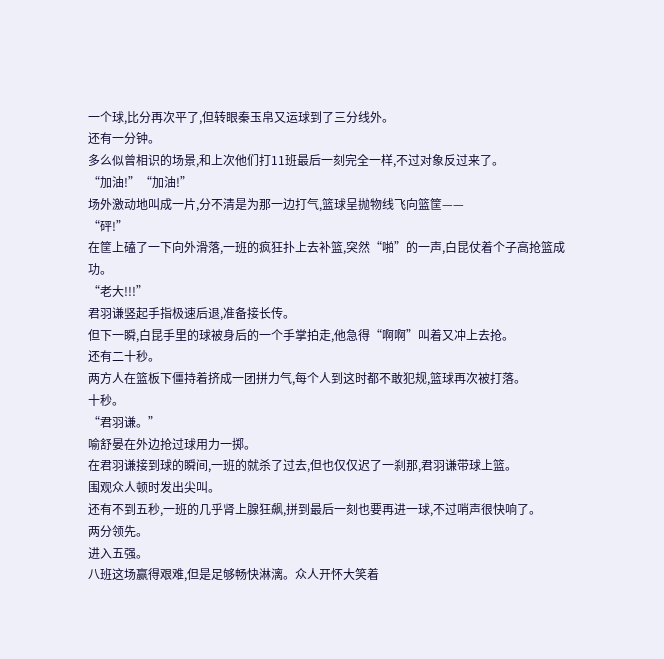一个球,比分再次平了,但转眼秦玉帛又运球到了三分线外。
还有一分钟。
多么似曾相识的场景,和上次他们打11班最后一刻完全一样,不过对象反过来了。
“加油!”“加油!”
场外激动地叫成一片,分不清是为那一边打气,篮球呈抛物线飞向篮筐——
“砰!”
在筐上磕了一下向外滑落,一班的疯狂扑上去补篮,突然“啪”的一声,白昆仗着个子高抢篮成功。
“老大!!!”
君羽谦竖起手指极速后退,准备接长传。
但下一瞬,白昆手里的球被身后的一个手掌拍走,他急得“啊啊”叫着又冲上去抢。
还有二十秒。
两方人在篮板下僵持着挤成一团拼力气,每个人到这时都不敢犯规,篮球再次被打落。
十秒。
“君羽谦。”
喻舒晏在外边抢过球用力一掷。
在君羽谦接到球的瞬间,一班的就杀了过去,但也仅仅迟了一刹那,君羽谦带球上篮。
围观众人顿时发出尖叫。
还有不到五秒,一班的几乎肾上腺狂飙,拼到最后一刻也要再进一球,不过哨声很快响了。
两分领先。
进入五强。
八班这场赢得艰难,但是足够畅快淋漓。众人开怀大笑着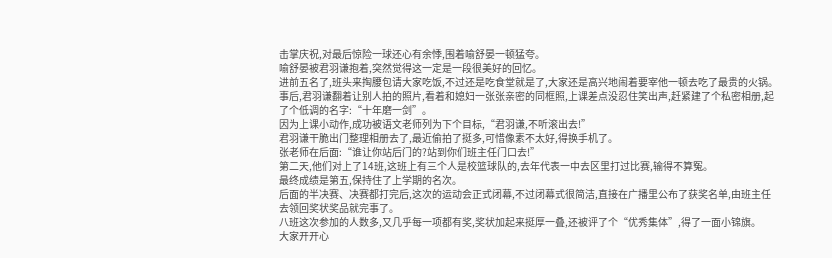击掌庆祝,对最后惊险一球还心有余悸,围着喻舒晏一顿猛夸。
喻舒晏被君羽谦抱着,突然觉得这一定是一段很美好的回忆。
进前五名了,班头来掏腰包请大家吃饭,不过还是吃食堂就是了,大家还是高兴地闹着要宰他一顿去吃了最贵的火锅。
事后,君羽谦翻着让别人拍的照片,看着和媳妇一张张亲密的同框照,上课差点没忍住笑出声,赶紧建了个私密相册,起了个低调的名字:“十年磨一剑”。
因为上课小动作,成功被语文老师列为下个目标,“君羽谦,不听滚出去!”
君羽谦干脆出门整理相册去了,最近偷拍了挺多,可惜像素不太好,得换手机了。
张老师在后面:“谁让你站后门的?站到你们班主任门口去!”
第二天,他们对上了14班,这班上有三个人是校篮球队的,去年代表一中去区里打过比赛,输得不算冤。
最终成绩是第五,保持住了上学期的名次。
后面的半决赛、决赛都打完后,这次的运动会正式闭幕,不过闭幕式很简洁,直接在广播里公布了获奖名单,由班主任去领回奖状奖品就完事了。
八班这次参加的人数多,又几乎每一项都有奖,奖状加起来挺厚一叠,还被评了个“优秀集体”,得了一面小锦旗。
大家开开心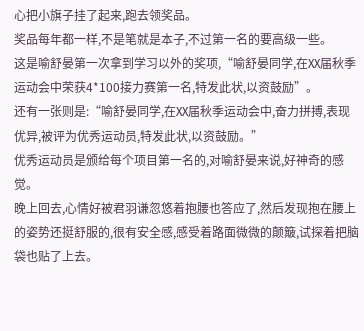心把小旗子挂了起来,跑去领奖品。
奖品每年都一样,不是笔就是本子,不过第一名的要高级一些。
这是喻舒晏第一次拿到学习以外的奖项,“喻舒晏同学,在XX届秋季运动会中荣获4*100接力赛第一名,特发此状,以资鼓励”。
还有一张则是:“喻舒晏同学,在XX届秋季运动会中,奋力拼搏,表现优异,被评为优秀运动员,特发此状,以资鼓励。”
优秀运动员是颁给每个项目第一名的,对喻舒晏来说,好神奇的感觉。
晚上回去,心情好被君羽谦忽悠着抱腰也答应了,然后发现抱在腰上的姿势还挺舒服的,很有安全感,感受着路面微微的颠簸,试探着把脑袋也贴了上去。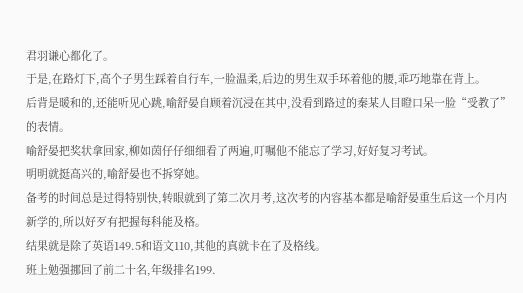君羽谦心都化了。
于是,在路灯下,高个子男生踩着自行车,一脸温柔,后边的男生双手环着他的腰,乖巧地靠在背上。
后背是暖和的,还能听见心跳,喻舒晏自顾着沉浸在其中,没看到路过的秦某人目瞪口呆一脸“受教了”的表情。
喻舒晏把奖状拿回家,柳如茵仔仔细细看了两遍,叮嘱他不能忘了学习,好好复习考试。
明明就挺高兴的,喻舒晏也不拆穿她。
备考的时间总是过得特别快,转眼就到了第二次月考,这次考的内容基本都是喻舒晏重生后这一个月内新学的,所以好歹有把握每科能及格。
结果就是除了英语149.5和语文110,其他的真就卡在了及格线。
班上勉强挪回了前二十名,年级排名199.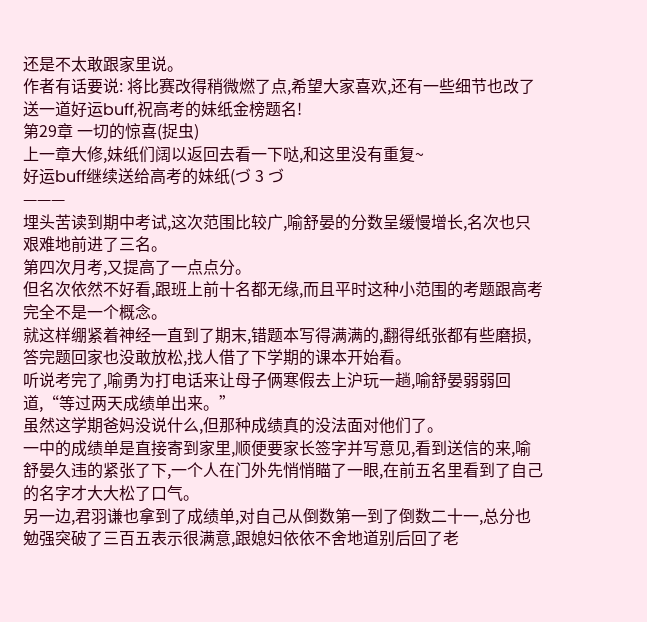还是不太敢跟家里说。
作者有话要说: 将比赛改得稍微燃了点,希望大家喜欢,还有一些细节也改了
送一道好运buff,祝高考的妹纸金榜题名!
第29章 一切的惊喜(捉虫)
上一章大修,妹纸们阔以返回去看一下哒,和这里没有重复~
好运buff继续送给高考的妹纸(づ 3 づ
———
埋头苦读到期中考试,这次范围比较广,喻舒晏的分数呈缓慢增长,名次也只艰难地前进了三名。
第四次月考,又提高了一点点分。
但名次依然不好看,跟班上前十名都无缘,而且平时这种小范围的考题跟高考完全不是一个概念。
就这样绷紧着神经一直到了期末,错题本写得满满的,翻得纸张都有些磨损,答完题回家也没敢放松,找人借了下学期的课本开始看。
听说考完了,喻勇为打电话来让母子俩寒假去上沪玩一趟,喻舒晏弱弱回道,“等过两天成绩单出来。”
虽然这学期爸妈没说什么,但那种成绩真的没法面对他们了。
一中的成绩单是直接寄到家里,顺便要家长签字并写意见,看到送信的来,喻舒晏久违的紧张了下,一个人在门外先悄悄瞄了一眼,在前五名里看到了自己的名字才大大松了口气。
另一边,君羽谦也拿到了成绩单,对自己从倒数第一到了倒数二十一,总分也勉强突破了三百五表示很满意,跟媳妇依依不舍地道别后回了老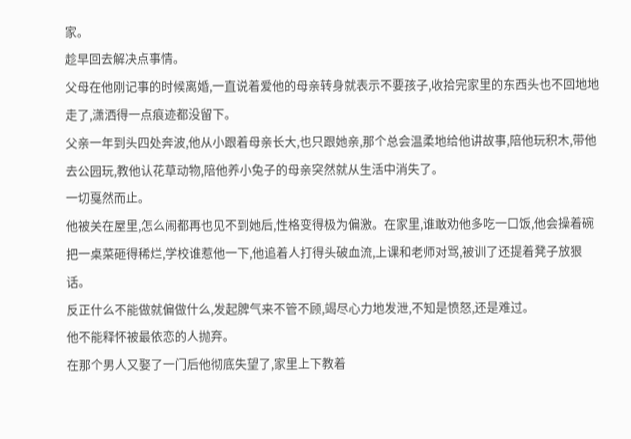家。
趁早回去解决点事情。
父母在他刚记事的时候离婚,一直说着爱他的母亲转身就表示不要孩子,收拾完家里的东西头也不回地地走了,潇洒得一点痕迹都没留下。
父亲一年到头四处奔波,他从小跟着母亲长大,也只跟她亲,那个总会温柔地给他讲故事,陪他玩积木,带他去公园玩,教他认花草动物,陪他养小兔子的母亲突然就从生活中消失了。
一切戛然而止。
他被关在屋里,怎么闹都再也见不到她后,性格变得极为偏激。在家里,谁敢劝他多吃一口饭,他会操着碗把一桌菜砸得稀烂,学校谁惹他一下,他追着人打得头破血流,上课和老师对骂,被训了还提着凳子放狠话。
反正什么不能做就偏做什么,发起脾气来不管不顾,竭尽心力地发泄,不知是愤怒,还是难过。
他不能释怀被最依恋的人抛弃。
在那个男人又娶了一门后他彻底失望了,家里上下教着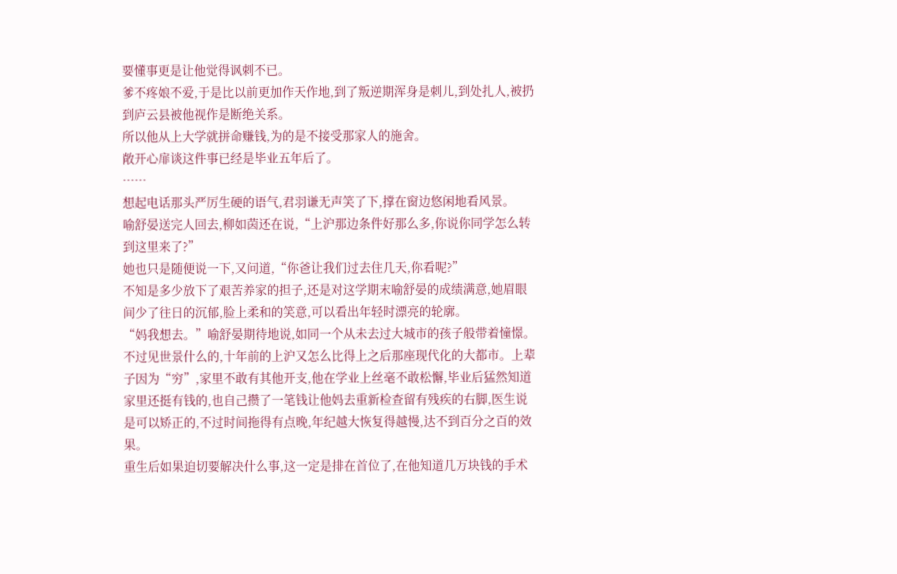要懂事更是让他觉得讽刺不已。
爹不疼娘不爱,于是比以前更加作天作地,到了叛逆期浑身是刺儿,到处扎人,被扔到庐云县被他视作是断绝关系。
所以他从上大学就拼命赚钱,为的是不接受那家人的施舍。
敞开心扉谈这件事已经是毕业五年后了。
……
想起电话那头严厉生硬的语气,君羽谦无声笑了下,撑在窗边悠闲地看风景。
喻舒晏送完人回去,柳如茵还在说,“上沪那边条件好那么多,你说你同学怎么转到这里来了?”
她也只是随便说一下,又问道,“你爸让我们过去住几天,你看呢?”
不知是多少放下了艰苦养家的担子,还是对这学期末喻舒晏的成绩满意,她眉眼间少了往日的沉郁,脸上柔和的笑意,可以看出年轻时漂亮的轮廓。
“妈我想去。”喻舒晏期待地说,如同一个从未去过大城市的孩子般带着憧憬。
不过见世景什么的,十年前的上沪又怎么比得上之后那座现代化的大都市。上辈子因为“穷”,家里不敢有其他开支,他在学业上丝毫不敢松懈,毕业后猛然知道家里还挺有钱的,也自己攒了一笔钱让他妈去重新检查留有残疾的右脚,医生说是可以矫正的,不过时间拖得有点晚,年纪越大恢复得越慢,达不到百分之百的效果。
重生后如果迫切要解决什么事,这一定是排在首位了,在他知道几万块钱的手术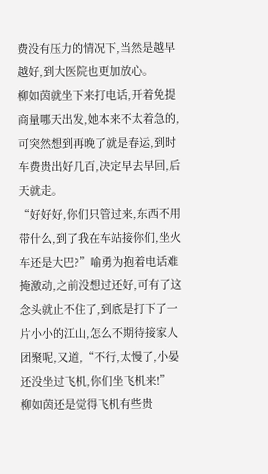费没有压力的情况下,当然是越早越好,到大医院也更加放心。
柳如茵就坐下来打电话,开着免提商量哪天出发,她本来不太着急的,可突然想到再晚了就是春运,到时车费贵出好几百,决定早去早回,后天就走。
“好好好,你们只管过来,东西不用带什么,到了我在车站接你们,坐火车还是大巴?”喻勇为抱着电话难掩激动,之前没想过还好,可有了这念头就止不住了,到底是打下了一片小小的江山,怎么不期待接家人团聚呢,又道,“不行,太慢了,小晏还没坐过飞机,你们坐飞机来!”
柳如茵还是觉得飞机有些贵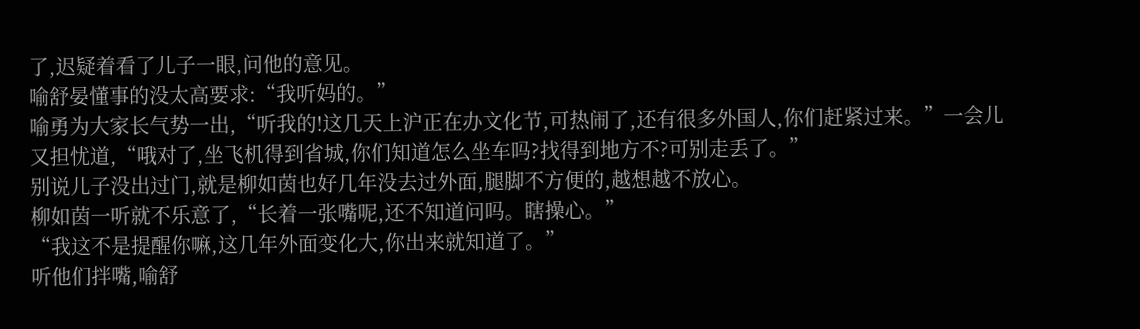了,迟疑着看了儿子一眼,问他的意见。
喻舒晏懂事的没太高要求:“我听妈的。”
喻勇为大家长气势一出,“听我的!这几天上沪正在办文化节,可热闹了,还有很多外国人,你们赶紧过来。”一会儿又担忧道,“哦对了,坐飞机得到省城,你们知道怎么坐车吗?找得到地方不?可别走丢了。”
别说儿子没出过门,就是柳如茵也好几年没去过外面,腿脚不方便的,越想越不放心。
柳如茵一听就不乐意了,“长着一张嘴呢,还不知道问吗。瞎操心。”
“我这不是提醒你嘛,这几年外面变化大,你出来就知道了。”
听他们拌嘴,喻舒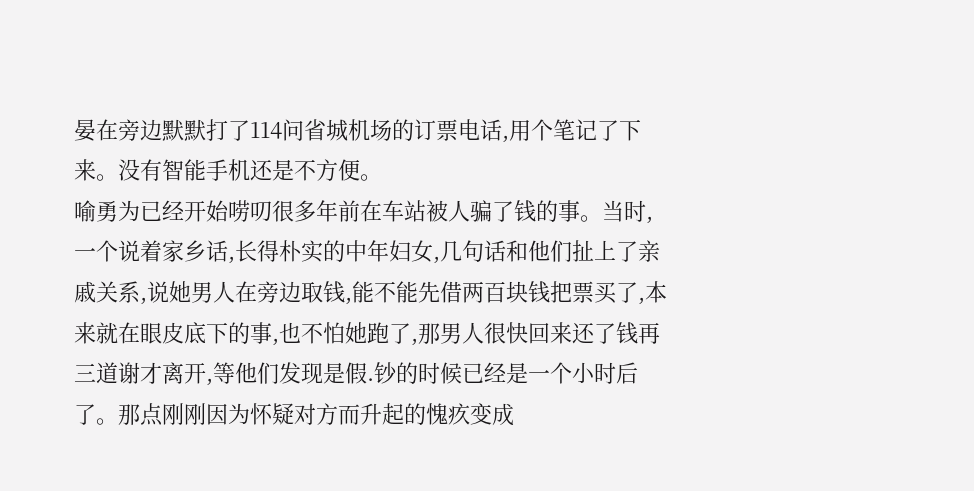晏在旁边默默打了114问省城机场的订票电话,用个笔记了下来。没有智能手机还是不方便。
喻勇为已经开始唠叨很多年前在车站被人骗了钱的事。当时,一个说着家乡话,长得朴实的中年妇女,几句话和他们扯上了亲戚关系,说她男人在旁边取钱,能不能先借两百块钱把票买了,本来就在眼皮底下的事,也不怕她跑了,那男人很快回来还了钱再三道谢才离开,等他们发现是假.钞的时候已经是一个小时后了。那点刚刚因为怀疑对方而升起的愧疚变成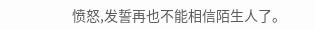愤怒,发誓再也不能相信陌生人了。